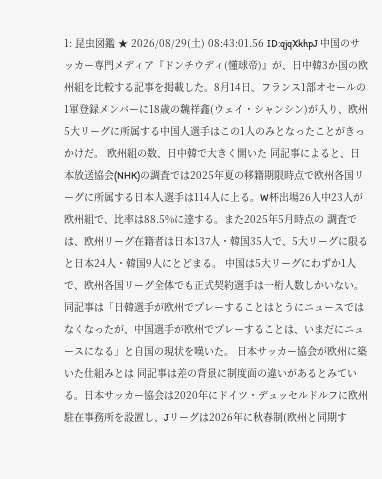1: 昆虫図鑑 ★ 2026/08/29(土) 08:43:01.56 ID:qjqXkhpJ 中国のサッカー専門メディア『ドンチウディ(懂球帝)』が、日中韓3か国の欧州組を比較する記事を掲載した。8月14日、フランス1部オセールの1軍登録メンバーに18歳の魏祥鑫(ウェイ・シャンシン)が入り、欧州5大リーグに所属する中国人選手はこの1人のみとなったことがきっかけだ。 欧州組の数、日中韓で大きく開いた 同記事によると、日本放送協会(NHK)の調査では2025年夏の移籍期限時点で欧州各国リーグに所属する日本人選手は114人に上る。W杯出場26人中23人が欧州組で、比率は88.5%に達する。また2025年5月時点の 調査では、欧州リーグ在籍者は日本137人・韓国35人で、5大リーグに限ると日本24人・韓国9人にとどまる。 中国は5大リーグにわずか1人で、欧州各国リーグ全体でも正式契約選手は一桁人数しかいない。同記事は「日韓選手が欧州でプレーすることはとうにニュースではなくなったが、中国選手が欧州でプレーすることは、いまだにニュースになる」と自国の現状を嘆いた。 日本サッカー協会が欧州に築いた仕組みとは 同記事は差の背景に制度面の違いがあるとみている。日本サッカー協会は2020年にドイツ・デュッセルドルフに欧州駐在事務所を設置し、Jリーグは2026年に秋春制(欧州と同期す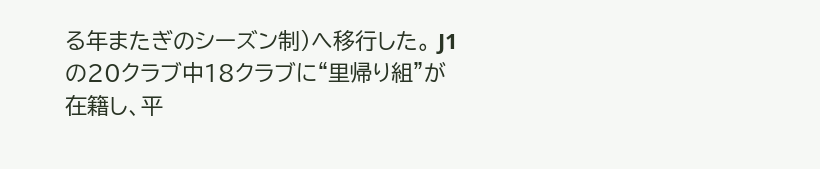る年またぎのシーズン制)へ移行した。 J1の20クラブ中18クラブに“里帰り組”が在籍し、平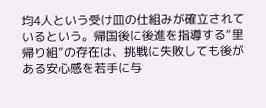均4人という受け皿の仕組みが確立されているという。帰国後に後進を指導する“里帰り組”の存在は、挑戦に失敗しても後がある安心感を若手に与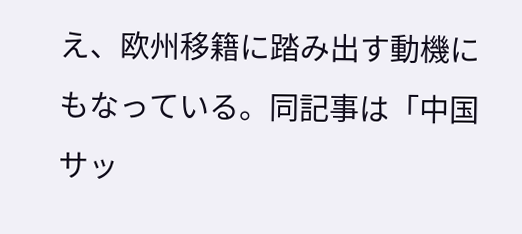え、欧州移籍に踏み出す動機にもなっている。同記事は「中国サッ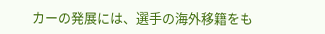カーの発展には、選手の海外移籍をも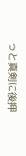っと真剣に後押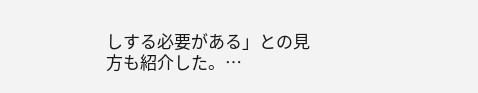しする必要がある」との見方も紹介した。…